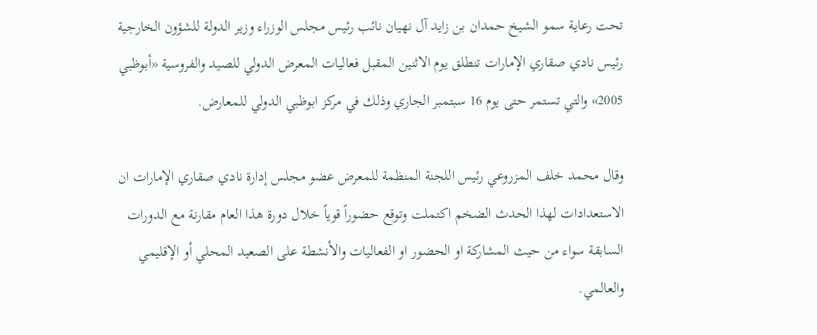تحت رعاية سمو الشيخ حمدان بن زايد آل نهيان نائب رئيس مجلس الوزراء وزير الدولة للشؤون الخارجية رئيس نادي صقاري الإمارات تنطلق يوم الاثنين المقبل فعاليات المعرض الدولي للصيد والفروسية «أبوظبي 2005» والتي تستمر حتى يوم 16 سبتمبر الجاري وذلك في مركز ابوظبي الدولي للمعارض.

وقال محمد خلف المزروعي رئيس اللجنة المنظمة للمعرض عضو مجلس إدارة نادي صقاري الإمارات ان الاستعدادات لهذا الحدث الضخم اكتملت وتوقع حضوراً قوياً خلال دورة هذا العام مقارنة مع الدورات السابقة سواء من حيث المشاركة او الحضور او الفعاليات والأنشطة على الصعيد المحلي أو الإقليمي والعالمي.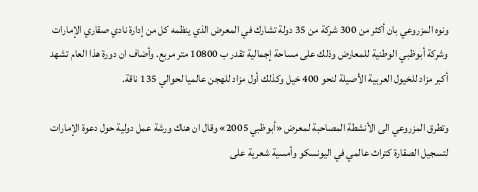ونوه المزروعي بان أكثر من 300 شركة من 35 دولة تشارك في المعرض الذي ينظمه كل من إدارة نادي صقاري الإمارات وشركة أبوظبي الوطنية للمعارض وذلك على مساحة إجمالية تقدر ب 10800 متر مربع. وأضاف ان دورة هذا العام تشهد أكبر مزاد للخيول العربية الأصيلة لنحو 400 خيل وكذلك أول مزاد للهجن عالميا لحوالي 135 ناقة.

وتطرق المزروعي الى الأنشطة المصاحبة لمعرض «أبوظبي 2005» وقال ان هناك ورشة عمل دولية حول دعوة الإمارات لتسجيل الصقارة كتراث عالمي في اليونسكو وأمسية شعرية على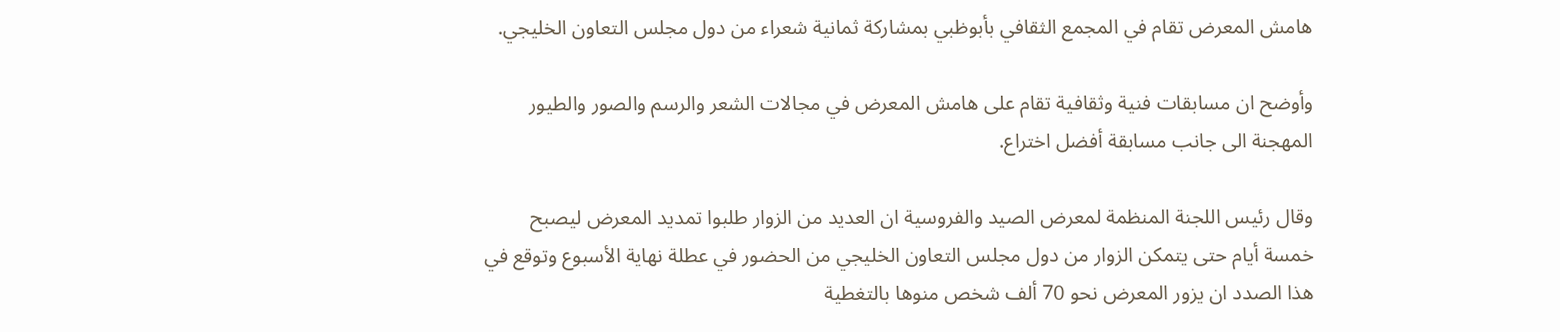هامش المعرض تقام في المجمع الثقافي بأبوظبي بمشاركة ثمانية شعراء من دول مجلس التعاون الخليجي.

وأوضح ان مسابقات فنية وثقافية تقام على هامش المعرض في مجالات الشعر والرسم والصور والطيور المهجنة الى جانب مسابقة أفضل اختراع.

وقال رئيس اللجنة المنظمة لمعرض الصيد والفروسية ان العديد من الزوار طلبوا تمديد المعرض ليصبح خمسة أيام حتى يتمكن الزوار من دول مجلس التعاون الخليجي من الحضور في عطلة نهاية الأسبوع وتوقع في هذا الصدد ان يزور المعرض نحو 70 ألف شخص منوها بالتغطية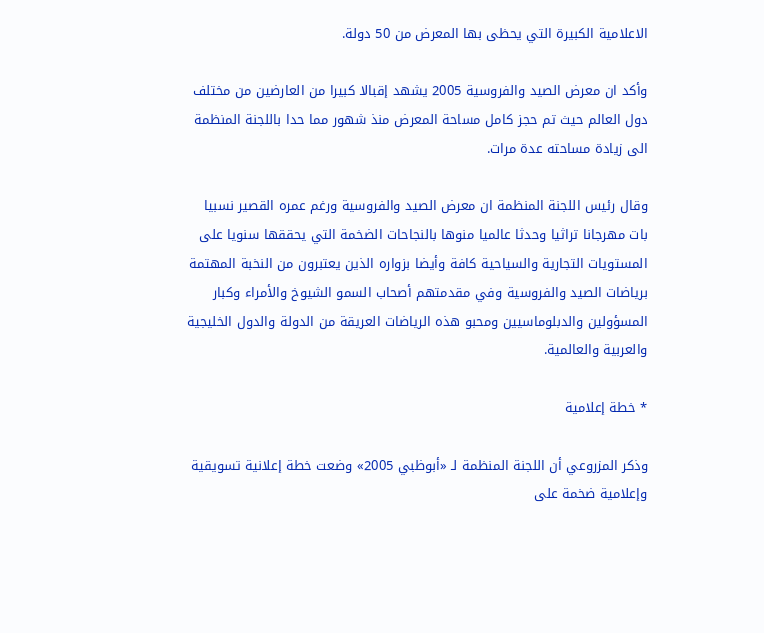الاعلامية الكبيرة التي يحظى بها المعرض من 50 دولة.

وأكد ان معرض الصيد والفروسية 2005 يشهد إقبالا كبيرا من العارضين من مختلف دول العالم حيث تم حجز كامل مساحة المعرض منذ شهور مما حدا باللجنة المنظمة الى زيادة مساحته عدة مرات.

وقال رئيس اللجنة المنظمة ان معرض الصيد والفروسية ورغم عمره القصير نسبيا بات مهرجانا تراثيا وحدثا عالميا منوها بالنجاحات الضخمة التي يحققها سنويا على المستويات التجارية والسياحية كافة وأيضا بزواره الذين يعتبرون من النخبة المهتمة برياضات الصيد والفروسية وفي مقدمتهم أصحاب السمو الشيوخ والأمراء وكبار المسؤولين والدبلوماسيين ومحبو هذه الرياضات العريقة من الدولة والدول الخليجية والعربية والعالمية.

* خطة إعلامية

وذكر المزروعي أن اللجنة المنظمة لـ «أبوظبي 2005» وضعت خطة إعلانية تسويقية وإعلامية ضخمة على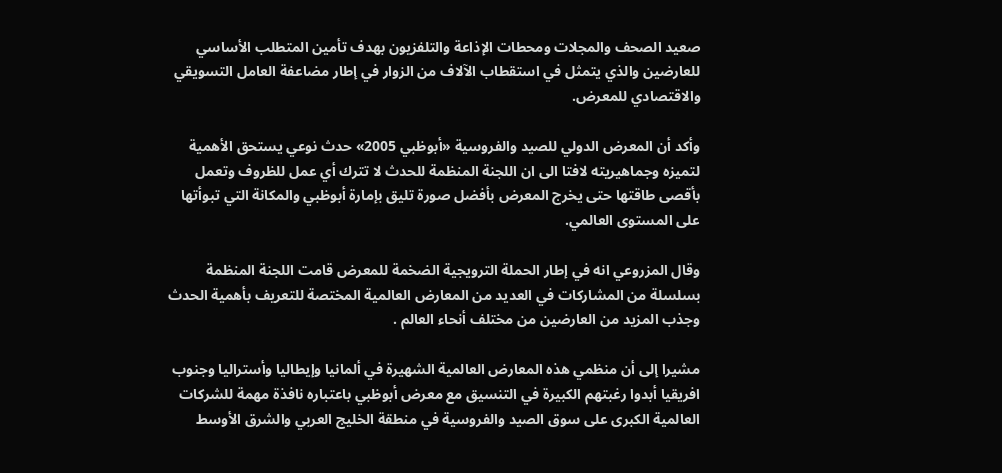صعيد الصحف والمجلات ومحطات الإذاعة والتلفزيون بهدف تأمين المتطلب الأساسي للعارضين والذي يتمثل في استقطاب الآلاف من الزوار في إطار مضاعفة العامل التسويقي والاقتصادي للمعرض.

وأكد أن المعرض الدولي للصيد والفروسية «أبوظبي 2005» حدث نوعي يستحق الأهمية لتميزه وجماهيريته لافتا الى ان اللجنة المنظمة للحدث لا تترك أي عمل للظروف وتعمل بأقصى طاقتها حتى يخرج المعرض بأفضل صورة تليق بإمارة أبوظبي والمكانة التي تبوأتها على المستوى العالمي.

وقال المزروعي انه في إطار الحملة الترويجية الضخمة للمعرض قامت اللجنة المنظمة بسلسلة من المشاركات في العديد من المعارض العالمية المختصة للتعريف بأهمية الحدث وجذب المزيد من العارضين من مختلف أنحاء العالم .

مشيرا إلى أن منظمي هذه المعارض العالمية الشهيرة في ألمانيا وإيطاليا وأستراليا وجنوب افريقيا أبدوا رغبتهم الكبيرة في التنسيق مع معرض أبوظبي باعتباره نافذة مهمة للشركات العالمية الكبرى على سوق الصيد والفروسية في منطقة الخليج العربي والشرق الأوسط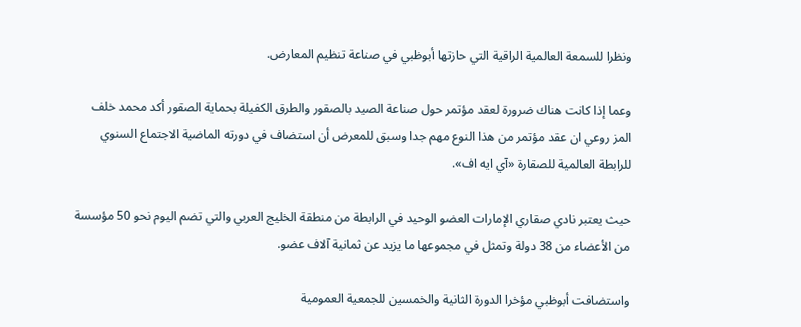ونظرا للسمعة العالمية الراقية التي حازتها أبوظبي في صناعة تنظيم المعارض.

وعما إذا كانت هناك ضرورة لعقد مؤتمر حول صناعة الصيد بالصقور والطرق الكفيلة بحماية الصقور أكد محمد خلف المز روعي ان عقد مؤتمر من هذا النوع مهم جدا وسبق للمعرض أن استضاف في دورته الماضية الاجتماع السنوي للرابطة العالمية للصقارة «آي ايه اف».

حيث يعتبر نادي صقاري الإمارات العضو الوحيد في الرابطة من منطقة الخليج العربي والتي تضم اليوم نحو 50 مؤسسة من الأعضاء من 38 دولة وتمثل في مجموعها ما يزيد عن ثمانية آلاف عضو.

واستضافت أبوظبي مؤخرا الدورة الثانية والخمسين للجمعية العمومية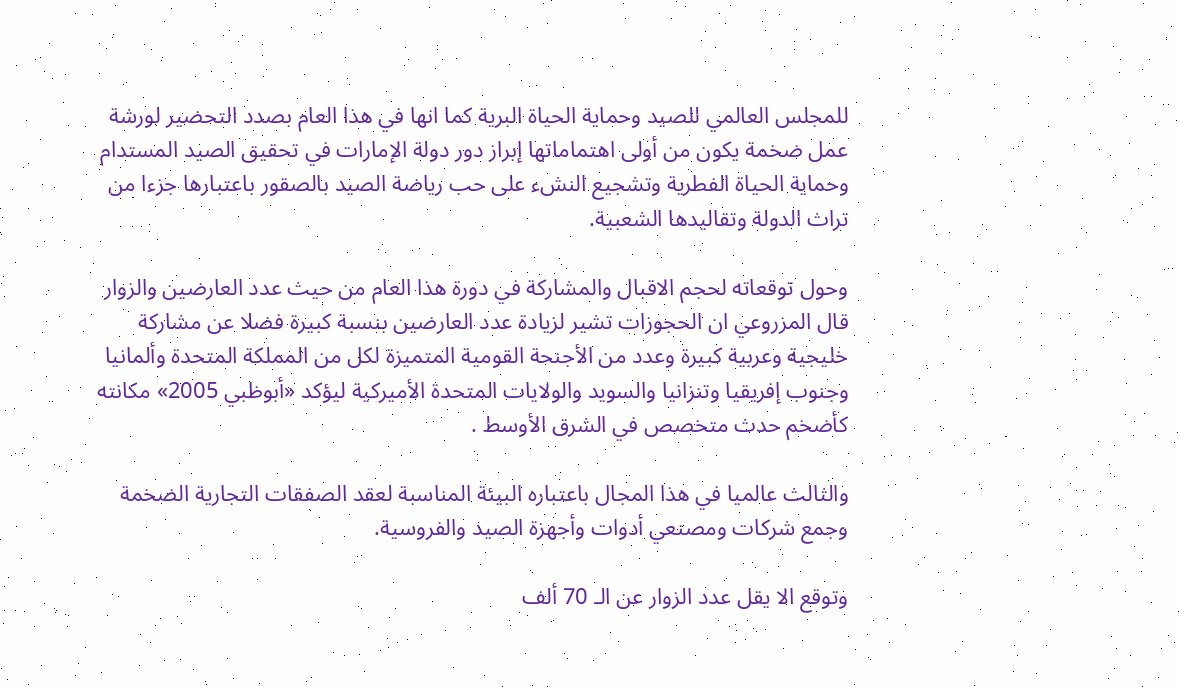للمجلس العالمي للصيد وحماية الحياة البرية كما انها في هذا العام بصدد التحضير لورشة عمل ضخمة يكون من أولى اهتماماتها إبراز دور دولة الإمارات في تحقيق الصيد المستدام وحماية الحياة الفطرية وتشجيع النشء على حب رياضة الصيد بالصقور باعتبارها جزءا من تراث الدولة وتقاليدها الشعبية.

وحول توقعاته لحجم الاقبال والمشاركة في دورة هذا العام من حيث عدد العارضين والزوار قال المزروعي ان الحجوزات تشير لزيادة عدد العارضين بنسبة كبيرة فضلا عن مشاركة خليجية وعربية كبيرة وعدد من الأجنحة القومية المتميزة لكل من المملكة المتحدة وألمانيا وجنوب إفريقيا وتنزانيا والسويد والولايات المتحدة الأميركية ليؤكد «أبوظبي 2005» مكانته كأضخم حدث متخصص في الشرق الأوسط .

والثالث عالميا في هذا المجال باعتباره البيئة المناسبة لعقد الصفقات التجارية الضخمة وجمع شركات ومصنعي أدوات وأجهزة الصيد والفروسية.

وتوقع الا يقل عدد الزوار عن الـ 70 ألف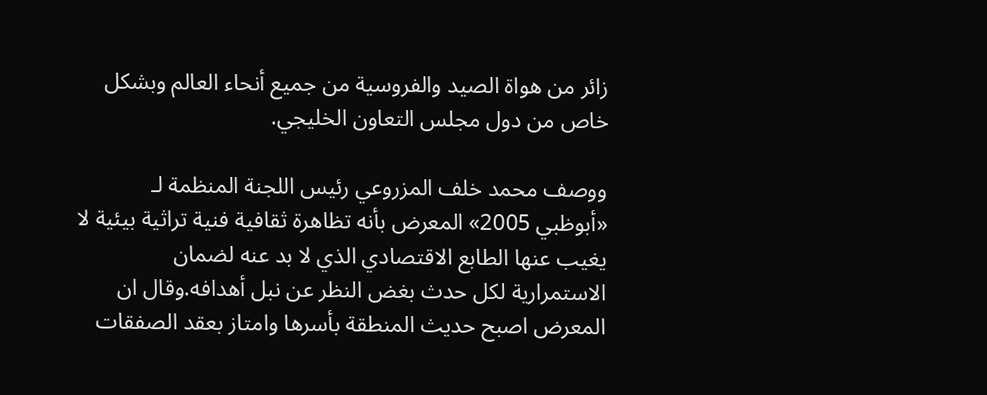زائر من هواة الصيد والفروسية من جميع أنحاء العالم وبشكل خاص من دول مجلس التعاون الخليجي.

ووصف محمد خلف المزروعي رئيس اللجنة المنظمة لـ «أبوظبي 2005» المعرض بأنه تظاهرة ثقافية فنية تراثية بيئية لا يغيب عنها الطابع الاقتصادي الذي لا بد عنه لضمان الاستمرارية لكل حدث بغض النظر عن نبل أهدافه.وقال ان المعرض اصبح حديث المنطقة بأسرها وامتاز بعقد الصفقات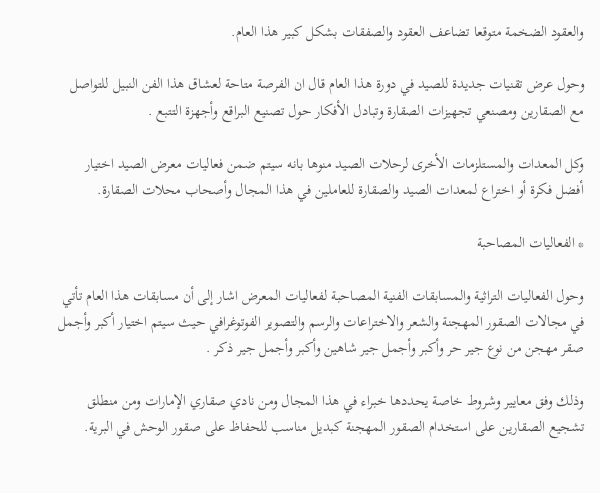والعقود الضخمة متوقعا تضاعف العقود والصفقات بشكل كبير هذا العام.

وحول عرض تقنيات جديدة للصيد في دورة هذا العام قال ان الفرصة متاحة لعشاق هذا الفن النبيل للتواصل مع الصقارين ومصنعي تجهيزات الصقارة وتبادل الأفكار حول تصنيع البراقع وأجهزة التتبع .

وكل المعدات والمستلزمات الأخرى لرحلات الصيد منوها بانه سيتم ضمن فعاليات معرض الصيد اختيار أفضل فكرة أو اختراع لمعدات الصيد والصقارة للعاملين في هذا المجال وأصحاب محلات الصقارة.

* الفعاليات المصاحبة

وحول الفعاليات التراثية والمسابقات الفنية المصاحبة لفعاليات المعرض اشار إلى أن مسابقات هذا العام تأتي في مجالات الصقور المهجنة والشعر والاختراعات والرسم والتصوير الفوتوغرافي حيث سيتم اختيار أكبر وأجمل صقر مهجن من نوع جير حر وأكبر وأجمل جير شاهين وأكبر وأجمل جير ذكر .

وذلك وفق معايير وشروط خاصة يحددها خبراء في هذا المجال ومن نادي صقاري الإمارات ومن منطلق تشجيع الصقارين على استخدام الصقور المهجنة كبديل مناسب للحفاظ على صقور الوحش في البرية.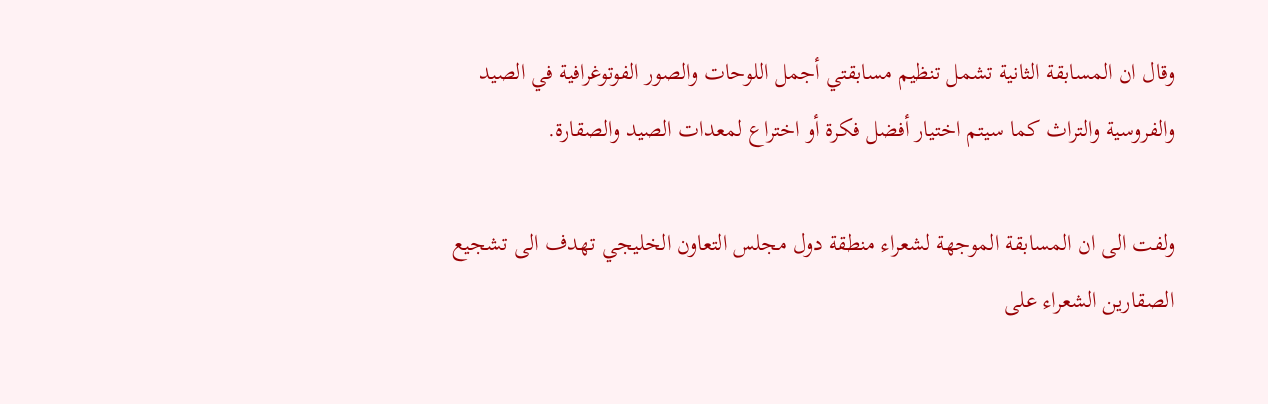وقال ان المسابقة الثانية تشمل تنظيم مسابقتي أجمل اللوحات والصور الفوتوغرافية في الصيد والفروسية والتراث كما سيتم اختيار أفضل فكرة أو اختراع لمعدات الصيد والصقارة.

ولفت الى ان المسابقة الموجهة لشعراء منطقة دول مجلس التعاون الخليجي تهدف الى تشجيع الصقارين الشعراء على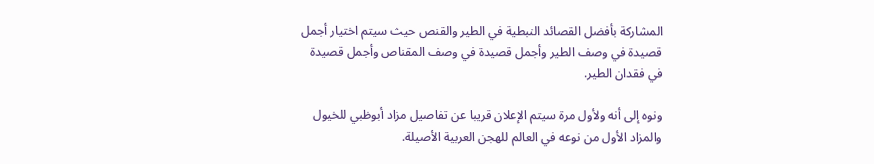المشاركة بأفضل القصائد النبطية في الطير والقنص حيث سيتم اختيار أجمل قصيدة في وصف الطير وأجمل قصيدة في وصف المقناص وأجمل قصيدة في فقدان الطير.

ونوه إلى أنه ولأول مرة سيتم الإعلان قريبا عن تفاصيل مزاد أبوظبي للخيول والمزاد الأول من نوعه في العالم للهجن العربية الأصيلة.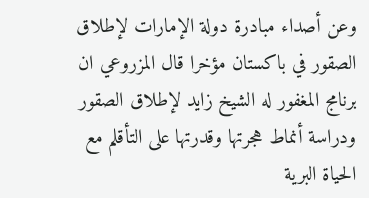وعن أصداء مبادرة دولة الإمارات لإطلاق الصقور في باكستان مؤخرا قال المزروعي ان برنامج المغفور له الشيخ زايد لإطلاق الصقور ودراسة أنماط هجرتها وقدرتها على التأقلم مع الحياة البرية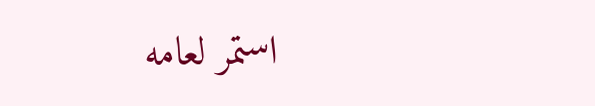استمر لعامه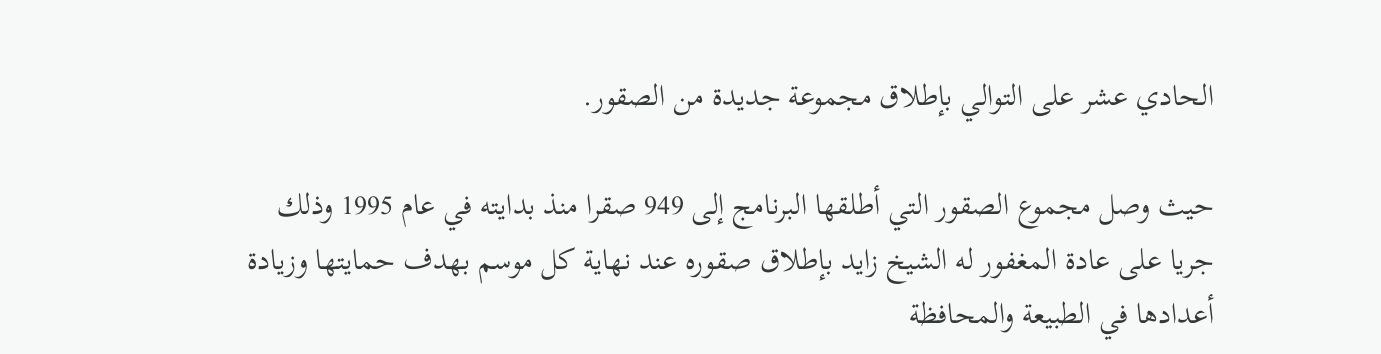الحادي عشر على التوالي بإطلاق مجموعة جديدة من الصقور.

حيث وصل مجموع الصقور التي أطلقها البرنامج إلى 949 صقرا منذ بدايته في عام 1995 وذلك جريا على عادة المغفور له الشيخ زايد بإطلاق صقوره عند نهاية كل موسم بهدف حمايتها وزيادة أعدادها في الطبيعة والمحافظة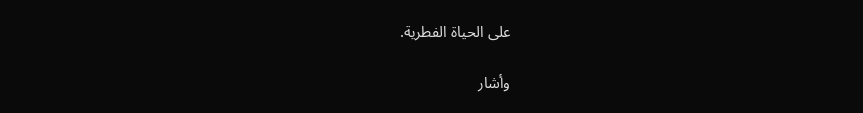على الحياة الفطرية.

وأشار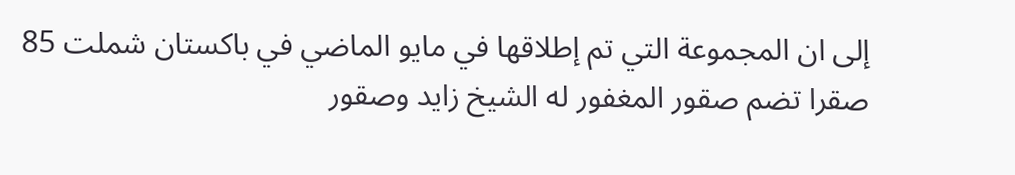إلى ان المجموعة التي تم إطلاقها في مايو الماضي في باكستان شملت 85 صقرا تضم صقور المغفور له الشيخ زايد وصقور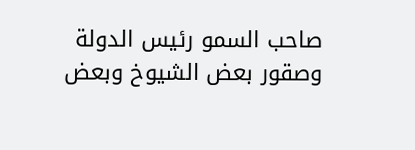صاحب السمو رئيس الدولة وصقور بعض الشيوخ وبعض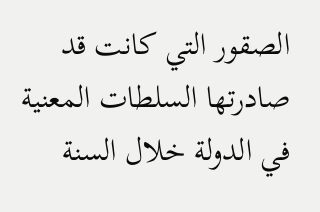الصقور التي كانت قد صادرتها السلطات المعنية في الدولة خلال السنة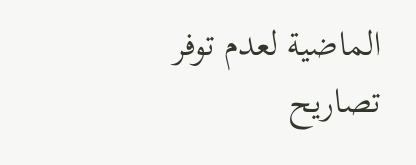الماضية لعدم توفر تصاريح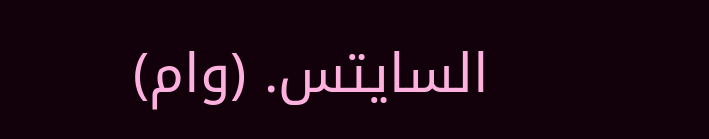السايتس. (وام)